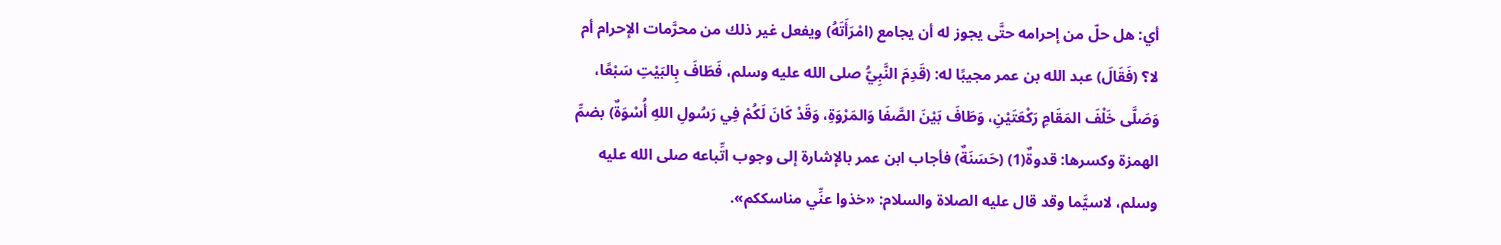أي: هل حلّ من إحرامه حتَّى يجوز له أن يجامع (امْرَأَتَهُ) ويفعل غير ذلك من محرَّمات الإحرام أم لا؟ (فَقَالَ) عبد الله بن عمر مجيبًا له: (قَدِمَ النَّبِيُّ صلى الله عليه وسلم، فَطَافَ بِالبَيْتِ سَبْعًا، وَصَلَّى خَلْفَ المَقَامِ رَكْعَتَيْنِ، وَطَافَ بَيْنَ الصَّفَا وَالمَرْوَةِ، وَقَدْ كَانَ لَكُمْ فِي رَسُولِ اللهِ أُسْوَةٌ) بضمِّ الهمزة وكسرها: قدوةٌ(1) (حَسَنَةٌ) فأجاب ابن عمر بالإشارة إلى وجوب اتِّباعه صلى الله عليه وسلم، لاسيَّما وقد قال عليه الصلاة والسلام: «خذوا عنِّي مناسككم».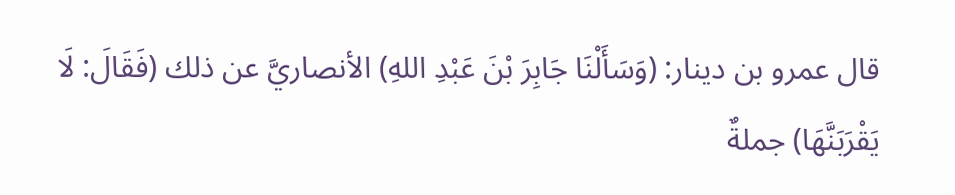قال عمرو بن دينار: (وَسَأَلْنَا جَابِرَ بْنَ عَبْدِ اللهِ) الأنصاريَّ عن ذلك (فَقَالَ: لَا يَقْرَبَنَّهَا) جملةٌ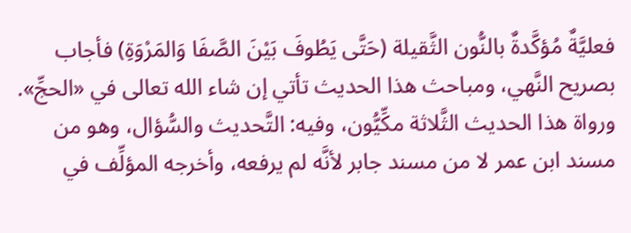فعليَّةٌ مُؤكَّدةٌ بالنُّون الثَّقيلة (حَتَّى يَطُوفَ بَيْنَ الصَّفَا وَالمَرْوَةِ) فأجاب بصريح النَّهي، ومباحث هذا الحديث تأتي إن شاء الله تعالى في «الحجِّ».
ورواة هذا الحديث الثَّلاثة مكِّيُّون، وفيه: التَّحديث والسُّؤال، وهو من مسند ابن عمر لا من مسند جابر لأنَّه لم يرفعه، وأخرجه المؤلِّف في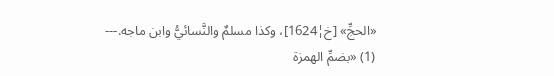«الحجِّ» [خ¦1624]، وكذا مسلمٌ والنَّسائيُّ وابن ماجه.---
(1) «بضمِّ الهمزة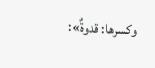وكسرها: قدوةٌ»: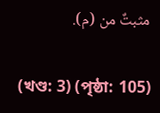مثبتٌ من (م).

(খণ্ড: 3) (পৃষ্ঠা: 105)